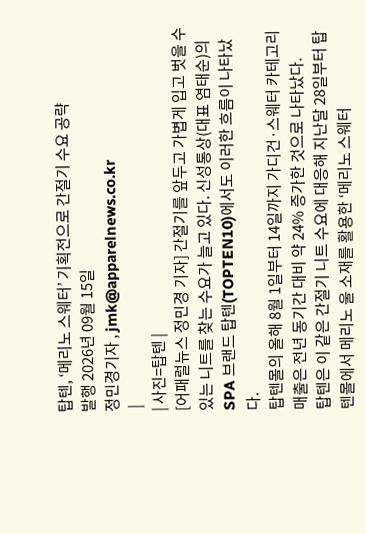탑텐, ‘메리노 스웨터’ 기획전으로 간절기 수요 공략
발행 2026년 09월 15일
정민경기자 , jmk@apparelnews.co.kr
 |
| 사진=탑텐 |
[어패럴뉴스 정민경 기자] 간절기를 앞두고 가볍게 입고 벗을 수 있는 니트를 찾는 수요가 늘고 있다. 신성통상(대표 염태순)의 SPA 브랜드 탑텐(TOPTEN10)에서도 이러한 흐름이 나타났다.
탑텐몰의 올해 8월 1일부터 14일까지 가디건·스웨터 카테고리 매출은 전년 동기간 대비 약 24% 증가한 것으로 나타났다.
탑텐은 이 같은 간절기 니트 수요에 대응해 지난달 28일부터 탑텐몰에서 메리노 울 소재를 활용한 ‘메리노 스웨터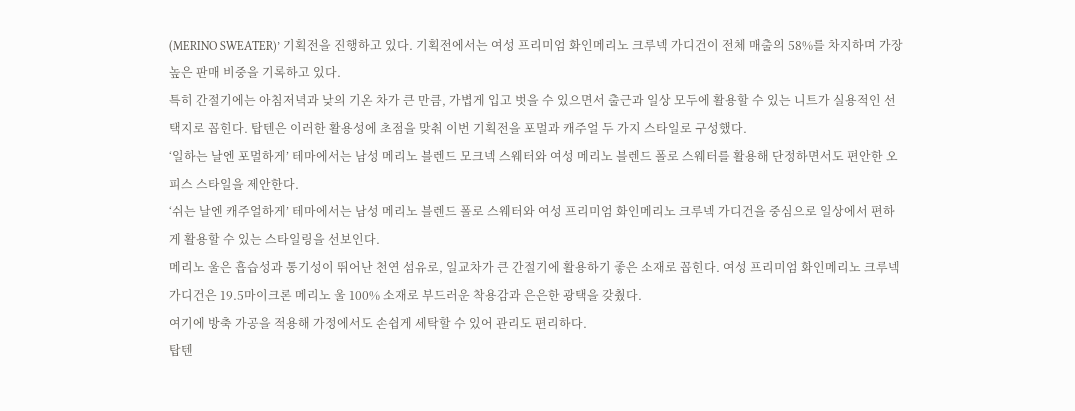(MERINO SWEATER)’ 기획전을 진행하고 있다. 기획전에서는 여성 프리미엄 화인메리노 크루넥 가디건이 전체 매출의 58%를 차지하며 가장 높은 판매 비중을 기록하고 있다.
특히 간절기에는 아침저녁과 낮의 기온 차가 큰 만큼, 가볍게 입고 벗을 수 있으면서 출근과 일상 모두에 활용할 수 있는 니트가 실용적인 선택지로 꼽힌다. 탑텐은 이러한 활용성에 초점을 맞춰 이번 기획전을 포멀과 캐주얼 두 가지 스타일로 구성했다.
‘일하는 날엔 포멀하게’ 테마에서는 남성 메리노 블렌드 모크넥 스웨터와 여성 메리노 블렌드 폴로 스웨터를 활용해 단정하면서도 편안한 오피스 스타일을 제안한다.
‘쉬는 날엔 캐주얼하게’ 테마에서는 남성 메리노 블렌드 폴로 스웨터와 여성 프리미엄 화인메리노 크루넥 가디건을 중심으로 일상에서 편하게 활용할 수 있는 스타일링을 선보인다.
메리노 울은 흡습성과 통기성이 뛰어난 천연 섬유로, 일교차가 큰 간절기에 활용하기 좋은 소재로 꼽힌다. 여성 프리미엄 화인메리노 크루넥 가디건은 19.5마이크론 메리노 울 100% 소재로 부드러운 착용감과 은은한 광택을 갖췄다.
여기에 방축 가공을 적용해 가정에서도 손쉽게 세탁할 수 있어 관리도 편리하다.
탑텐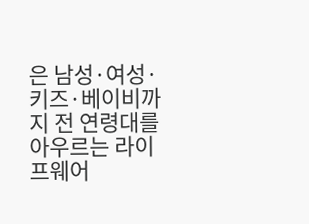은 남성·여성·키즈·베이비까지 전 연령대를 아우르는 라이프웨어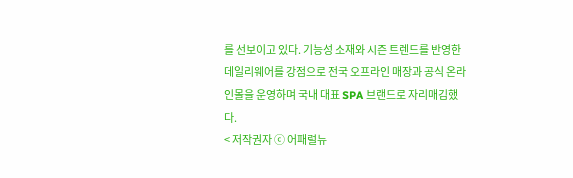를 선보이고 있다. 기능성 소재와 시즌 트렌드를 반영한 데일리웨어를 강점으로 전국 오프라인 매장과 공식 온라인몰을 운영하며 국내 대표 SPA 브랜드로 자리매김했다.
< 저작권자 ⓒ 어패럴뉴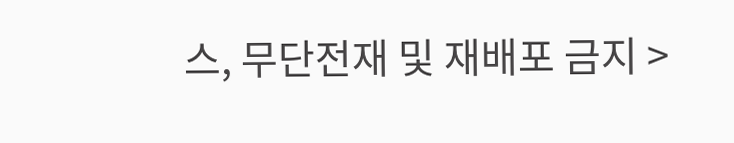스, 무단전재 및 재배포 금지 >